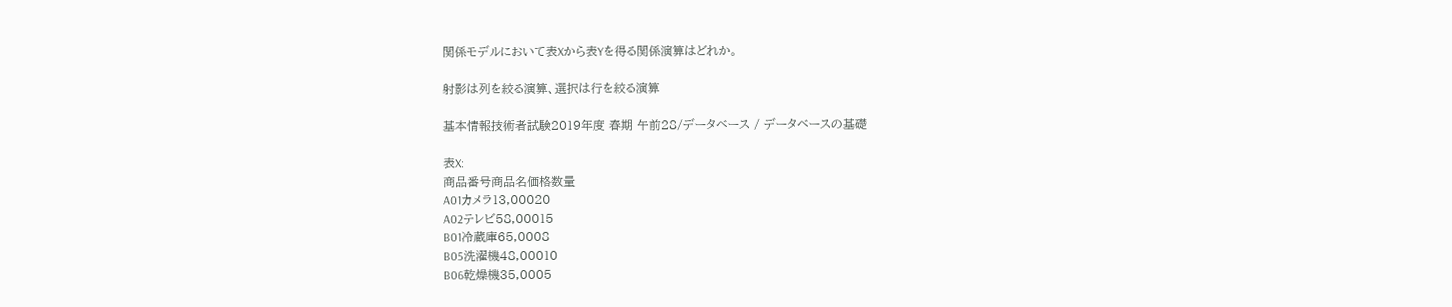関係モデルにおいて表Xから表Yを得る関係演算はどれか。

射影は列を絞る演算、選択は行を絞る演算

基本情報技術者試験2019年度 春期 午前28/データベース / データベースの基礎

表X:
商品番号商品名価格数量
A01カメラ13,00020
A02テレビ58,00015
B01冷蔵庫65,0008
B05洗濯機48,00010
B06乾燥機35,0005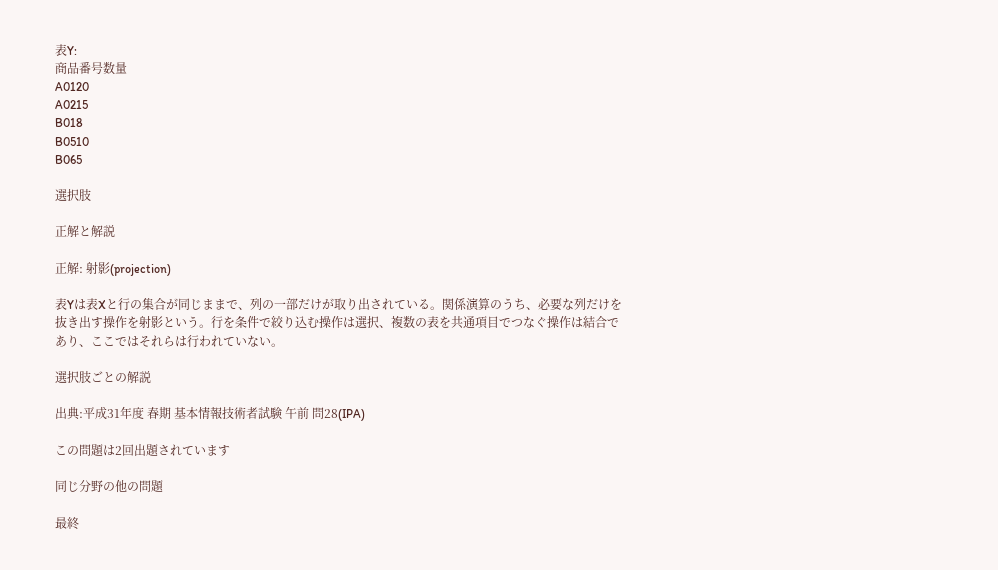表Y:
商品番号数量
A0120
A0215
B018
B0510
B065

選択肢

正解と解説

正解: 射影(projection)

表Yは表Xと行の集合が同じままで、列の一部だけが取り出されている。関係演算のうち、必要な列だけを抜き出す操作を射影という。行を条件で絞り込む操作は選択、複数の表を共通項目でつなぐ操作は結合であり、ここではそれらは行われていない。

選択肢ごとの解説

出典:平成31年度 春期 基本情報技術者試験 午前 問28(IPA)

この問題は2回出題されています

同じ分野の他の問題

最終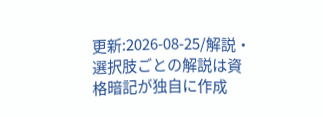更新:2026-08-25/解説・選択肢ごとの解説は資格暗記が独自に作成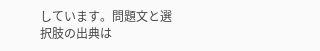しています。問題文と選択肢の出典は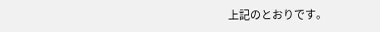上記のとおりです。